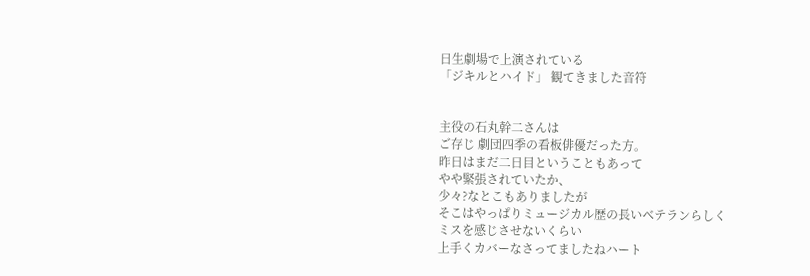日生劇場で上演されている
「ジキルとハイド」 観てきました音符


主役の石丸幹二さんは
ご存じ 劇団四季の看板俳優だった方。
昨日はまだ二日目ということもあって
やや緊張されていたか、
少々?なとこもありましたが
そこはやっぱりミュージカル歴の長いベテランらしく
ミスを感じさせないくらい
上手くカバーなさってましたねハート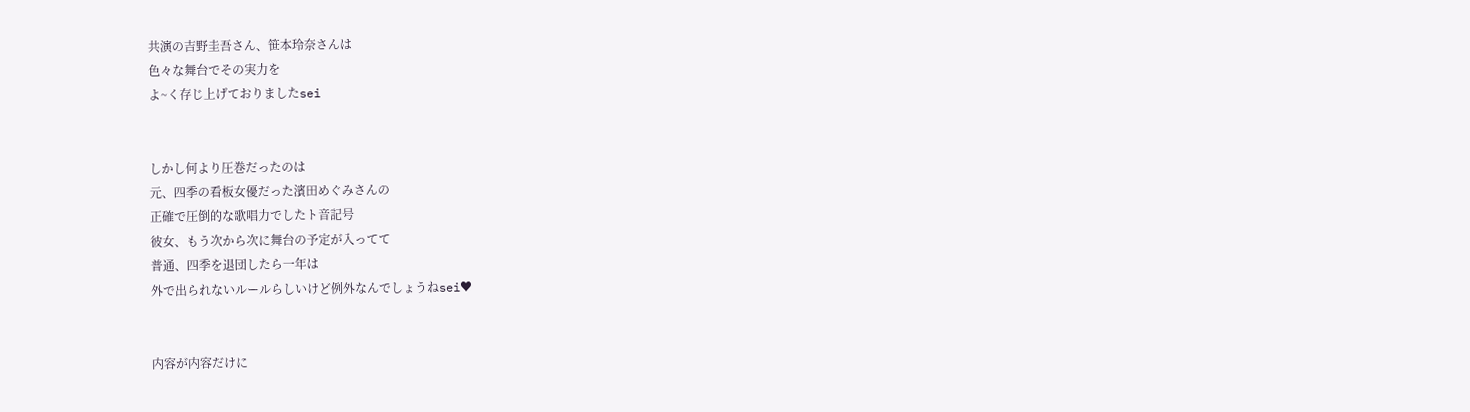共演の吉野圭吾さん、笹本玲奈さんは
色々な舞台でその実力を
よ~く存じ上げておりましたsei


しかし何より圧巻だったのは
元、四季の看板女優だった濱田めぐみさんの
正確で圧倒的な歌唱力でしたト音記号
彼女、もう次から次に舞台の予定が入ってて
普通、四季を退団したら一年は
外で出られないルールらしいけど例外なんでしょうねsei♥


内容が内容だけに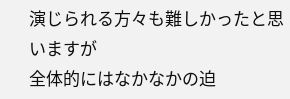演じられる方々も難しかったと思いますが
全体的にはなかなかの迫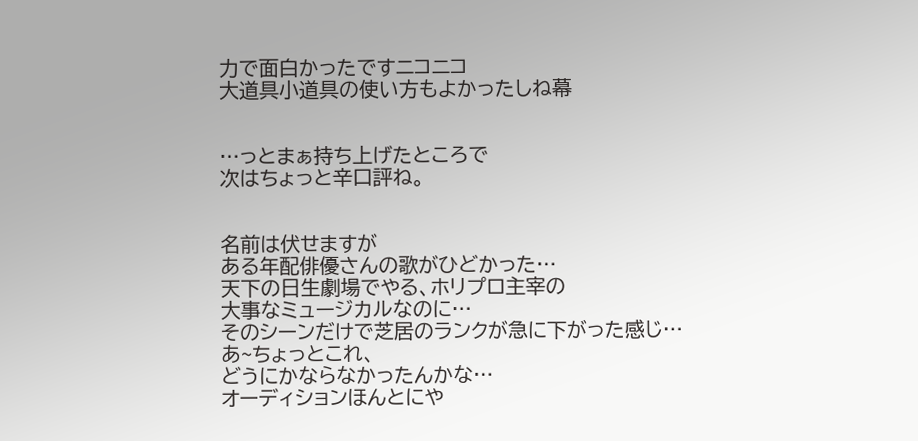力で面白かったですニコニコ
大道具小道具の使い方もよかったしね幕


…っとまぁ持ち上げたところで
次はちょっと辛口評ね。


名前は伏せますが
ある年配俳優さんの歌がひどかった…
天下の日生劇場でやる、ホリプロ主宰の
大事なミュージカルなのに…
そのシーンだけで芝居のランクが急に下がった感じ…
あ~ちょっとこれ、
どうにかならなかったんかな…
オーディションほんとにや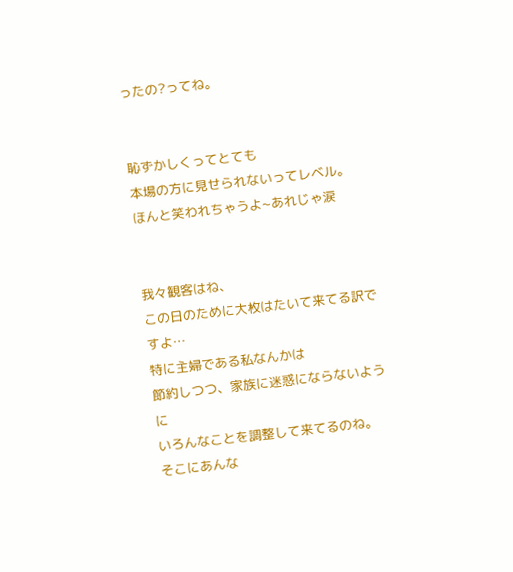ったの?ってね。


恥ずかしくってとても
本場の方に見せられないってレベル。
ほんと笑われちゃうよ~あれじゃ涙


我々観客はね、
この日のために大枚はたいて来てる訳ですよ…
特に主婦である私なんかは
節約しつつ、家族に迷惑にならないように
いろんなことを調整して来てるのね。
そこにあんな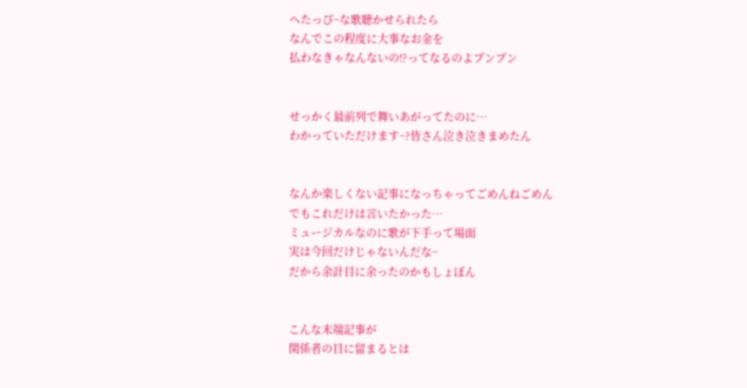へたっぴ~な歌聴かせられたら
なんでこの程度に大事なお金を
払わなきゃなんないの!?ってなるのよプンプン


せっかく最前列で舞いあがってたのに…
わかっていただけます~?皆さん泣き泣きまめたん


なんか楽しくない記事になっちゃってごめんねごめん
でもこれだけは言いたかった…
ミュージカルなのに歌が下手って場面
実は今回だけじゃないんだな~
だから余計目に余ったのかもしょぼん


こんな末端記事が
関係者の目に留まるとは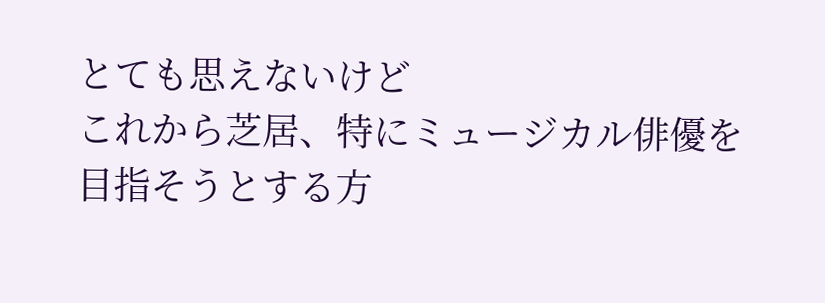とても思えないけど
これから芝居、特にミュージカル俳優を
目指そうとする方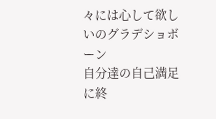々には心して欲しいのグラデショボーン
自分達の自己満足に終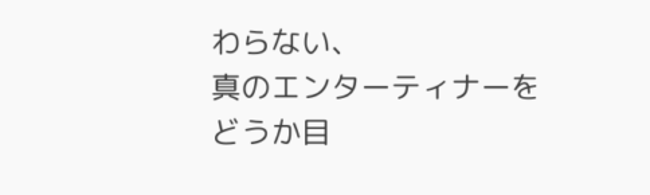わらない、
真のエンターティナーを
どうか目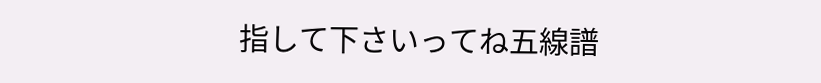指して下さいってね五線譜